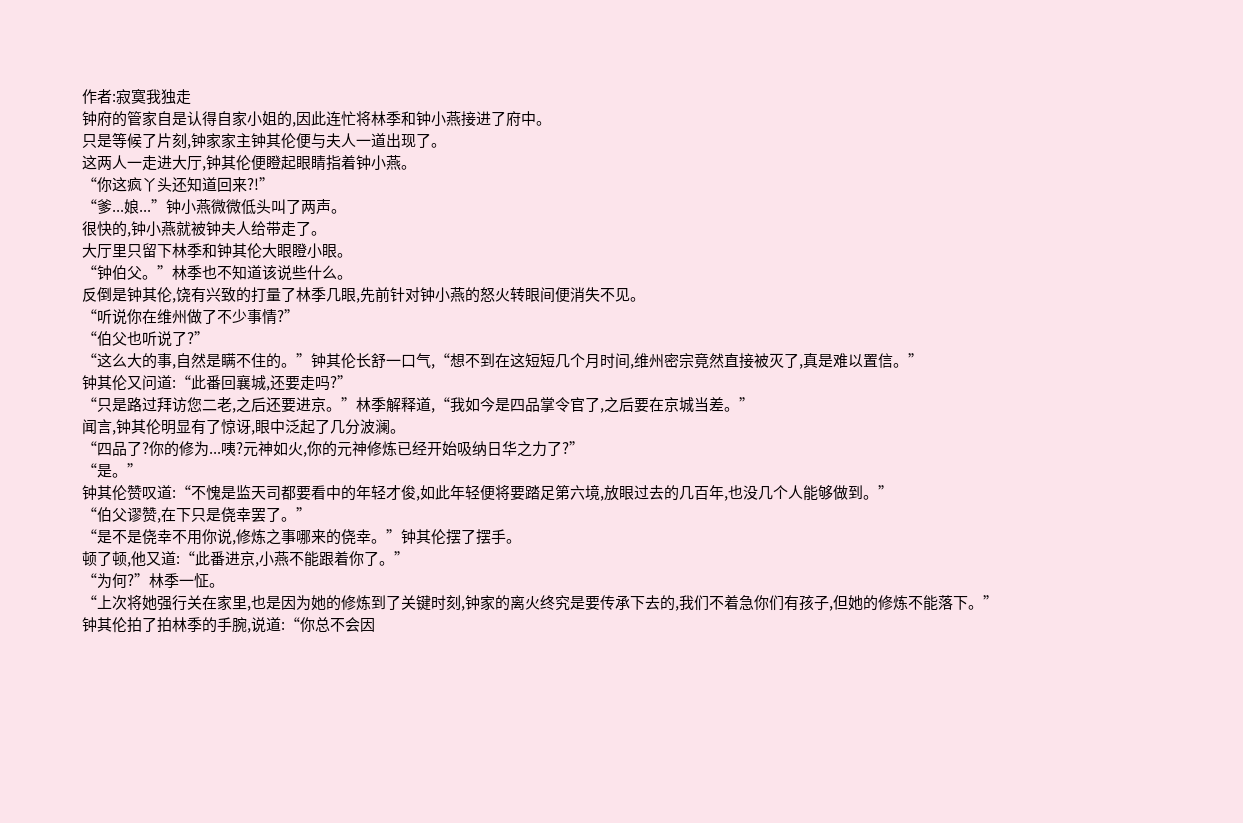作者:寂寞我独走
钟府的管家自是认得自家小姐的,因此连忙将林季和钟小燕接进了府中。
只是等候了片刻,钟家家主钟其伦便与夫人一道出现了。
这两人一走进大厅,钟其伦便瞪起眼睛指着钟小燕。
“你这疯丫头还知道回来?!”
“爹...娘...”钟小燕微微低头叫了两声。
很快的,钟小燕就被钟夫人给带走了。
大厅里只留下林季和钟其伦大眼瞪小眼。
“钟伯父。”林季也不知道该说些什么。
反倒是钟其伦,饶有兴致的打量了林季几眼,先前针对钟小燕的怒火转眼间便消失不见。
“听说你在维州做了不少事情?”
“伯父也听说了?”
“这么大的事,自然是瞒不住的。”钟其伦长舒一口气,“想不到在这短短几个月时间,维州密宗竟然直接被灭了,真是难以置信。”
钟其伦又问道:“此番回襄城,还要走吗?”
“只是路过拜访您二老,之后还要进京。”林季解释道,“我如今是四品掌令官了,之后要在京城当差。”
闻言,钟其伦明显有了惊讶,眼中泛起了几分波澜。
“四品了?你的修为...咦?元神如火,你的元神修炼已经开始吸纳日华之力了?”
“是。”
钟其伦赞叹道:“不愧是监天司都要看中的年轻才俊,如此年轻便将要踏足第六境,放眼过去的几百年,也没几个人能够做到。”
“伯父谬赞,在下只是侥幸罢了。”
“是不是侥幸不用你说,修炼之事哪来的侥幸。”钟其伦摆了摆手。
顿了顿,他又道:“此番进京,小燕不能跟着你了。”
“为何?”林季一怔。
“上次将她强行关在家里,也是因为她的修炼到了关键时刻,钟家的离火终究是要传承下去的,我们不着急你们有孩子,但她的修炼不能落下。”
钟其伦拍了拍林季的手腕,说道:“你总不会因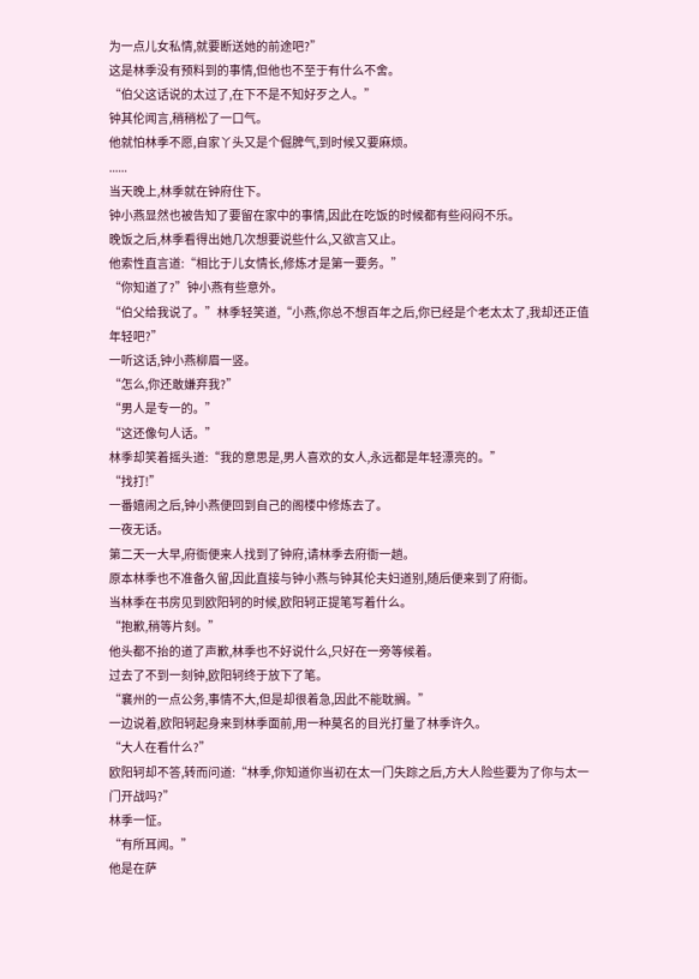为一点儿女私情,就要断送她的前途吧?”
这是林季没有预料到的事情,但他也不至于有什么不舍。
“伯父这话说的太过了,在下不是不知好歹之人。”
钟其伦闻言,稍稍松了一口气。
他就怕林季不愿,自家丫头又是个倔脾气,到时候又要麻烦。
......
当天晚上,林季就在钟府住下。
钟小燕显然也被告知了要留在家中的事情,因此在吃饭的时候都有些闷闷不乐。
晚饭之后,林季看得出她几次想要说些什么,又欲言又止。
他索性直言道:“相比于儿女情长,修炼才是第一要务。”
“你知道了?”钟小燕有些意外。
“伯父给我说了。”林季轻笑道,“小燕,你总不想百年之后,你已经是个老太太了,我却还正值年轻吧?”
一听这话,钟小燕柳眉一竖。
“怎么,你还敢嫌弃我?”
“男人是专一的。”
“这还像句人话。”
林季却笑着摇头道:“我的意思是,男人喜欢的女人,永远都是年轻漂亮的。”
“找打!”
一番嬉闹之后,钟小燕便回到自己的阁楼中修炼去了。
一夜无话。
第二天一大早,府衙便来人找到了钟府,请林季去府衙一趟。
原本林季也不准备久留,因此直接与钟小燕与钟其伦夫妇道别,随后便来到了府衙。
当林季在书房见到欧阳轲的时候,欧阳轲正提笔写着什么。
“抱歉,稍等片刻。”
他头都不抬的道了声歉,林季也不好说什么,只好在一旁等候着。
过去了不到一刻钟,欧阳轲终于放下了笔。
“襄州的一点公务,事情不大,但是却很着急,因此不能耽搁。”
一边说着,欧阳轲起身来到林季面前,用一种莫名的目光打量了林季许久。
“大人在看什么?”
欧阳轲却不答,转而问道:“林季,你知道你当初在太一门失踪之后,方大人险些要为了你与太一门开战吗?”
林季一怔。
“有所耳闻。”
他是在萨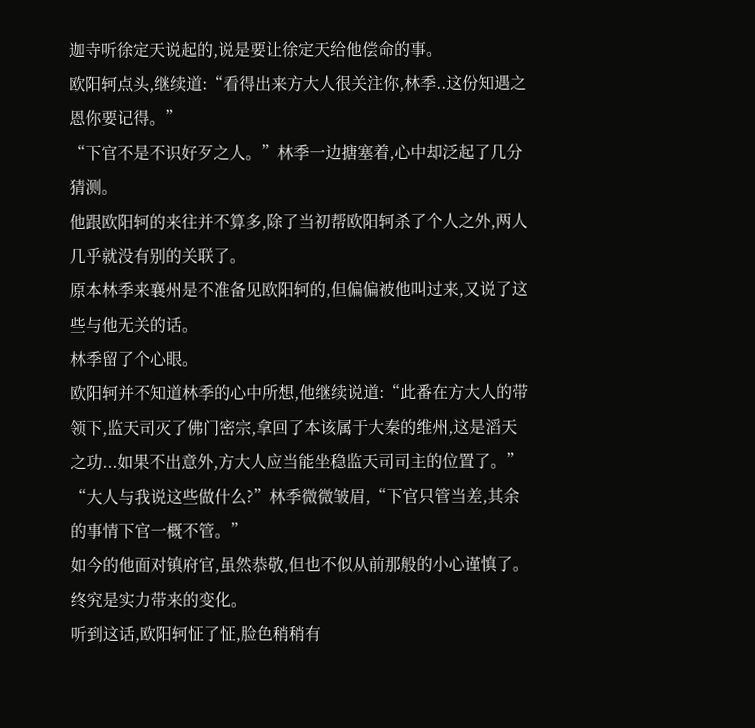迦寺听徐定天说起的,说是要让徐定天给他偿命的事。
欧阳轲点头,继续道:“看得出来方大人很关注你,林季..这份知遇之恩你要记得。”
“下官不是不识好歹之人。”林季一边搪塞着,心中却泛起了几分猜测。
他跟欧阳轲的来往并不算多,除了当初帮欧阳轲杀了个人之外,两人几乎就没有别的关联了。
原本林季来襄州是不准备见欧阳轲的,但偏偏被他叫过来,又说了这些与他无关的话。
林季留了个心眼。
欧阳轲并不知道林季的心中所想,他继续说道:“此番在方大人的带领下,监天司灭了佛门密宗,拿回了本该属于大秦的维州,这是滔天之功...如果不出意外,方大人应当能坐稳监天司司主的位置了。”
“大人与我说这些做什么?”林季微微皱眉,“下官只管当差,其余的事情下官一概不管。”
如今的他面对镇府官,虽然恭敬,但也不似从前那般的小心谨慎了。
终究是实力带来的变化。
听到这话,欧阳轲怔了怔,脸色稍稍有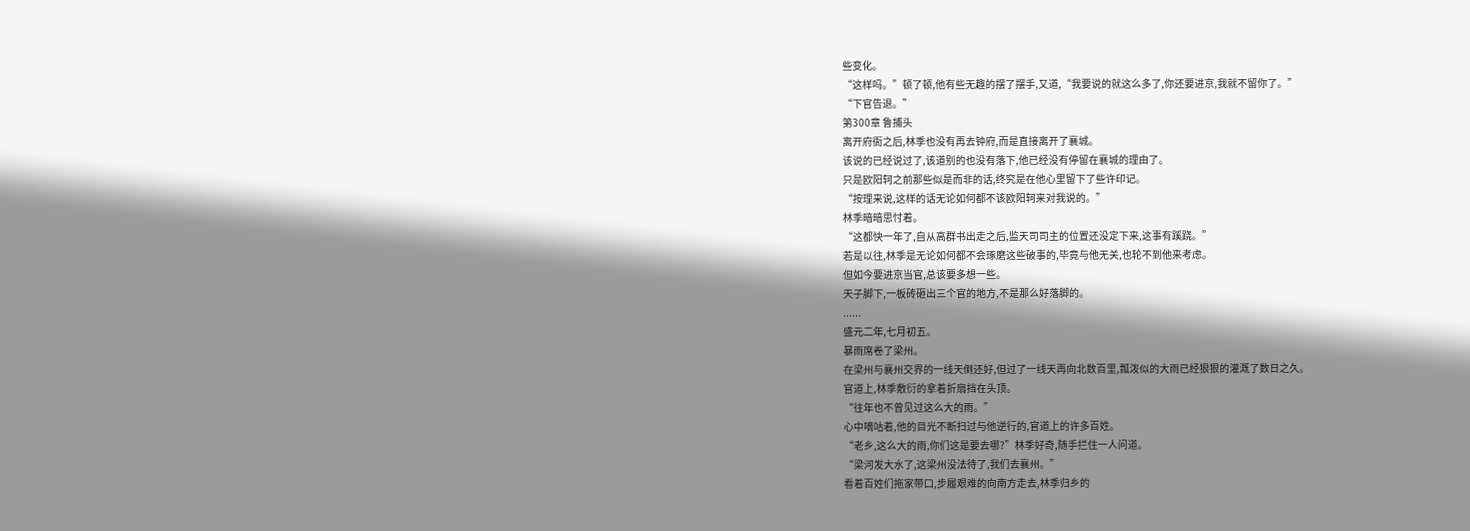些变化。
“这样吗。”顿了顿,他有些无趣的摆了摆手,又道,“我要说的就这么多了,你还要进京,我就不留你了。”
“下官告退。”
第300章 鲁捕头
离开府衙之后,林季也没有再去钟府,而是直接离开了襄城。
该说的已经说过了,该道别的也没有落下,他已经没有停留在襄城的理由了。
只是欧阳轲之前那些似是而非的话,终究是在他心里留下了些许印记。
“按理来说,这样的话无论如何都不该欧阳轲来对我说的。”
林季暗暗思忖着。
“这都快一年了,自从高群书出走之后,监天司司主的位置还没定下来,这事有蹊跷。”
若是以往,林季是无论如何都不会琢磨这些破事的,毕竟与他无关,也轮不到他来考虑。
但如今要进京当官,总该要多想一些。
天子脚下,一板砖砸出三个官的地方,不是那么好落脚的。
......
盛元二年,七月初五。
暴雨席卷了梁州。
在梁州与襄州交界的一线天倒还好,但过了一线天再向北数百里,瓢泼似的大雨已经狠狠的灌溉了数日之久。
官道上,林季敷衍的拿着折扇挡在头顶。
“往年也不曾见过这么大的雨。”
心中嘀咕着,他的目光不断扫过与他逆行的,官道上的许多百姓。
“老乡,这么大的雨,你们这是要去哪?”林季好奇,随手拦住一人问道。
“梁河发大水了,这梁州没法待了,我们去襄州。”
看着百姓们拖家带口,步履艰难的向南方走去,林季归乡的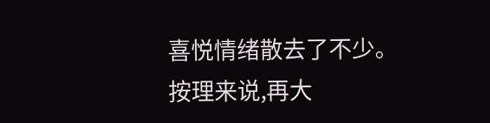喜悦情绪散去了不少。
按理来说,再大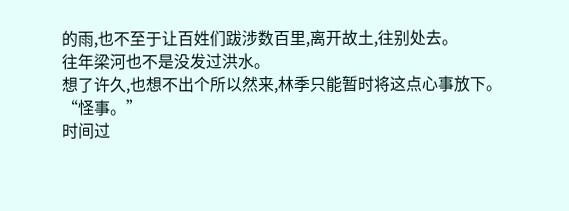的雨,也不至于让百姓们跋涉数百里,离开故土,往别处去。
往年梁河也不是没发过洪水。
想了许久,也想不出个所以然来,林季只能暂时将这点心事放下。
“怪事。”
时间过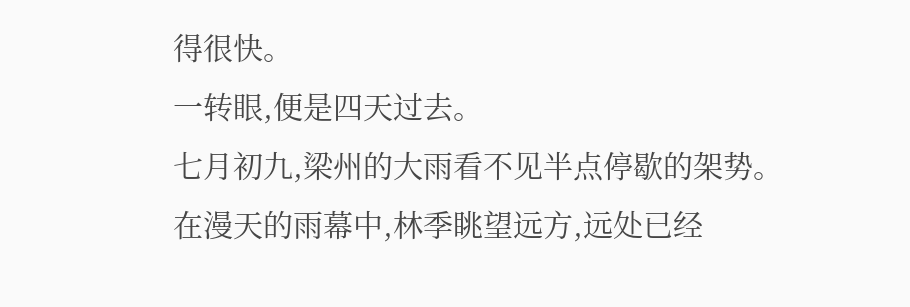得很快。
一转眼,便是四天过去。
七月初九,梁州的大雨看不见半点停歇的架势。
在漫天的雨幕中,林季眺望远方,远处已经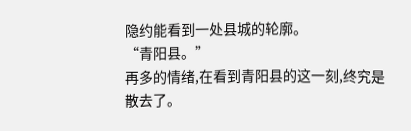隐约能看到一处县城的轮廓。
“青阳县。”
再多的情绪,在看到青阳县的这一刻,终究是散去了。